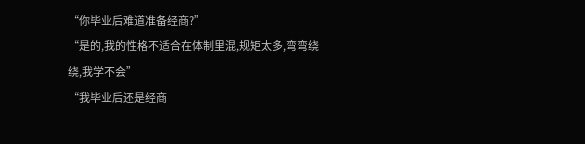“你毕业后难道准备经商?”
“是的,我的性格不适合在体制里混,规矩太多,弯弯绕绕,我学不会”
“我毕业后还是经商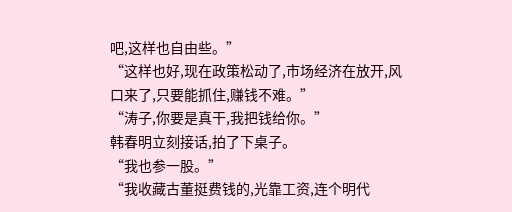吧,这样也自由些。”
“这样也好,现在政策松动了,市场经济在放开,风口来了,只要能抓住,赚钱不难。”
“涛子,你要是真干,我把钱给你。”
韩春明立刻接话,拍了下桌子。
“我也参一股。”
“我收藏古董挺费钱的,光靠工资,连个明代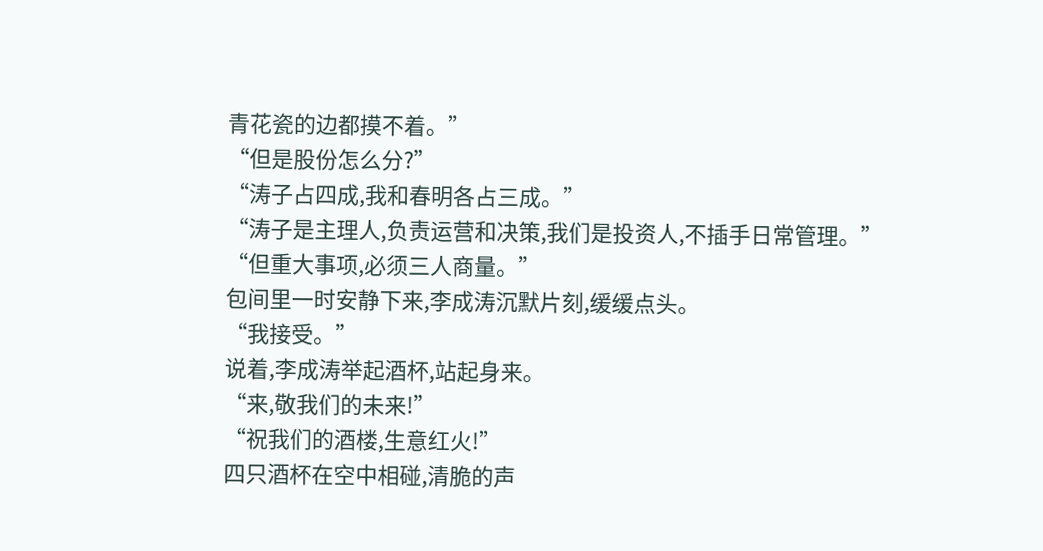青花瓷的边都摸不着。”
“但是股份怎么分?”
“涛子占四成,我和春明各占三成。”
“涛子是主理人,负责运营和决策,我们是投资人,不插手日常管理。”
“但重大事项,必须三人商量。”
包间里一时安静下来,李成涛沉默片刻,缓缓点头。
“我接受。”
说着,李成涛举起酒杯,站起身来。
“来,敬我们的未来!”
“祝我们的酒楼,生意红火!”
四只酒杯在空中相碰,清脆的声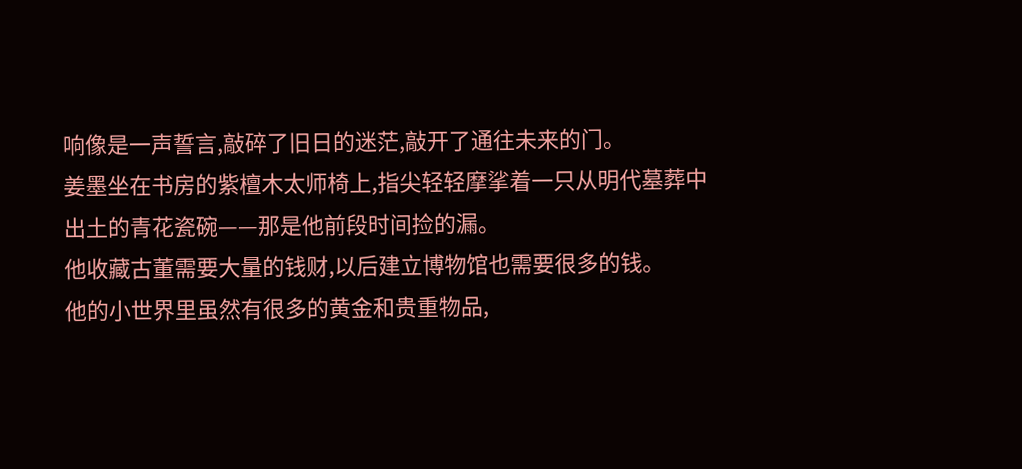响像是一声誓言,敲碎了旧日的迷茫,敲开了通往未来的门。
姜墨坐在书房的紫檀木太师椅上,指尖轻轻摩挲着一只从明代墓葬中出土的青花瓷碗——那是他前段时间捡的漏。
他收藏古董需要大量的钱财,以后建立博物馆也需要很多的钱。
他的小世界里虽然有很多的黄金和贵重物品,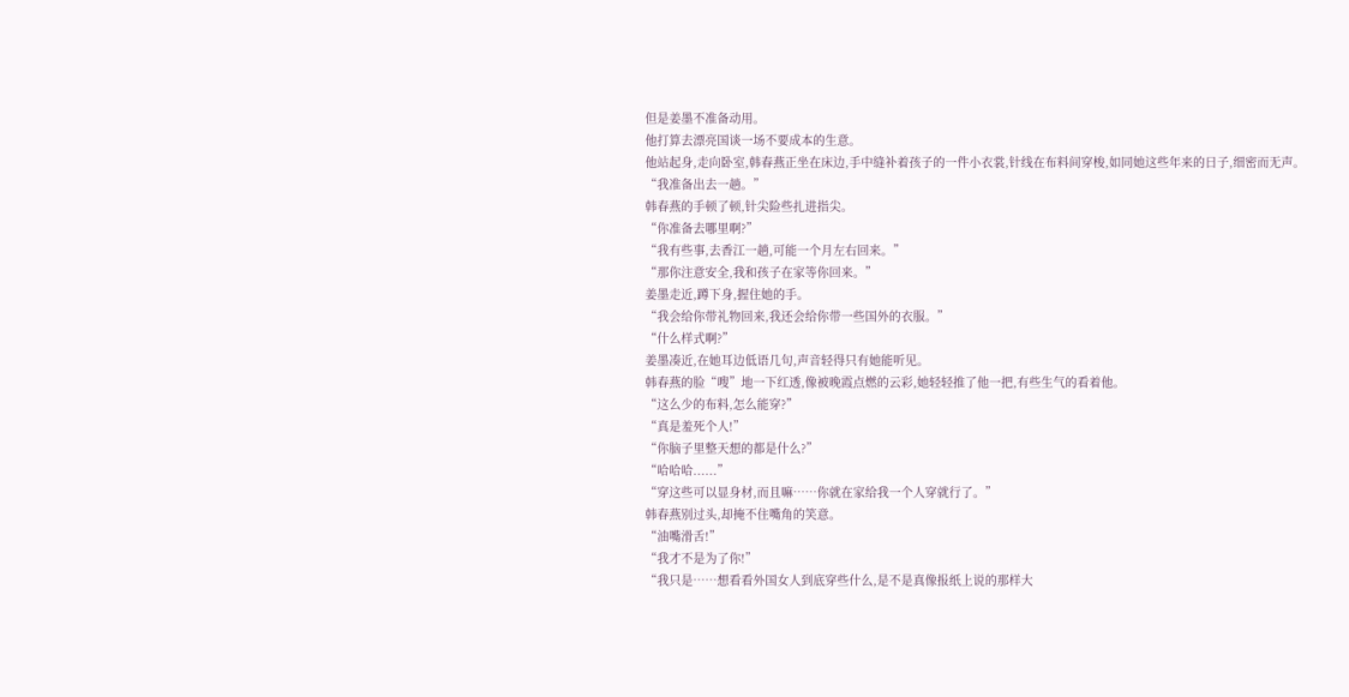但是姜墨不准备动用。
他打算去漂亮国谈一场不要成本的生意。
他站起身,走向卧室,韩春燕正坐在床边,手中缝补着孩子的一件小衣裳,针线在布料间穿梭,如同她这些年来的日子,细密而无声。
“我准备出去一趟。”
韩春燕的手顿了顿,针尖险些扎进指尖。
“你准备去哪里啊?”
“我有些事,去香江一趟,可能一个月左右回来。”
“那你注意安全,我和孩子在家等你回来。”
姜墨走近,蹲下身,握住她的手。
“我会给你带礼物回来,我还会给你带一些国外的衣服。”
“什么样式啊?”
姜墨凑近,在她耳边低语几句,声音轻得只有她能听见。
韩春燕的脸“嗖”地一下红透,像被晚霞点燃的云彩,她轻轻推了他一把,有些生气的看着他。
“这么少的布料,怎么能穿?”
“真是羞死个人!”
“你脑子里整天想的都是什么?”
“哈哈哈......”
“穿这些可以显身材,而且嘛……你就在家给我一个人穿就行了。”
韩春燕别过头,却掩不住嘴角的笑意。
“油嘴滑舌!”
“我才不是为了你!”
“我只是……想看看外国女人到底穿些什么,是不是真像报纸上说的那样大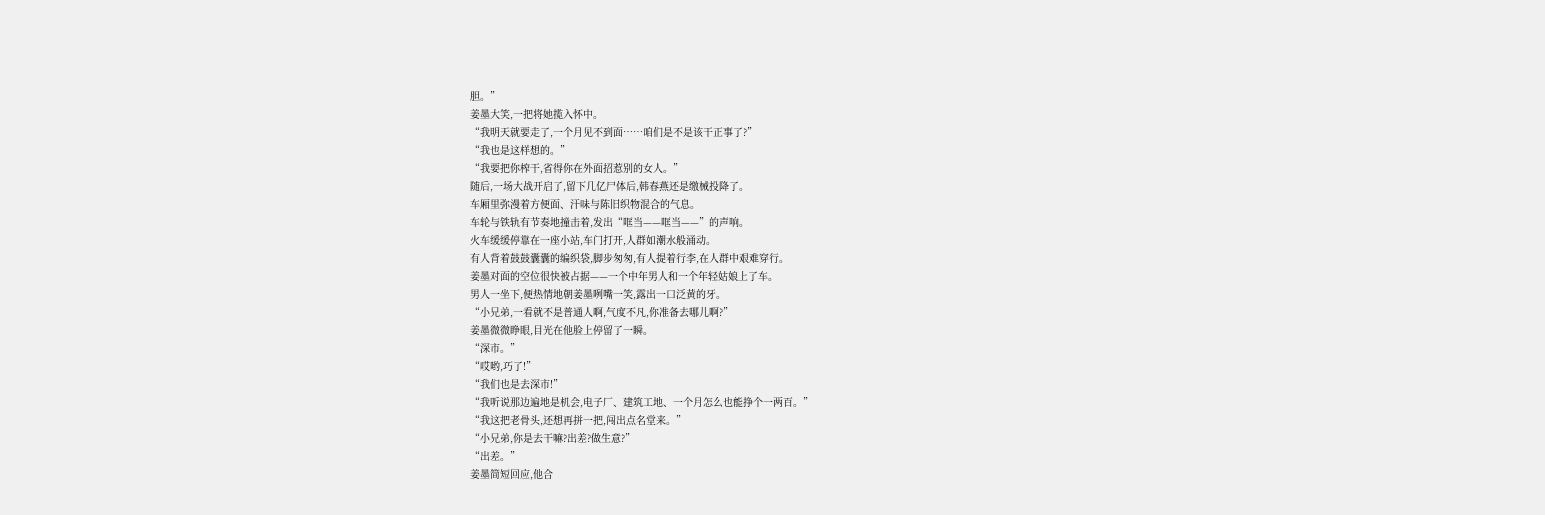胆。”
姜墨大笑,一把将她揽入怀中。
“我明天就要走了,一个月见不到面……咱们是不是该干正事了?”
“我也是这样想的。”
“我要把你榨干,省得你在外面招惹别的女人。”
随后,一场大战开启了,留下几亿尸体后,韩春燕还是缴械投降了。
车厢里弥漫着方便面、汗味与陈旧织物混合的气息。
车轮与铁轨有节奏地撞击着,发出“哐当——哐当——”的声响。
火车缓缓停靠在一座小站,车门打开,人群如潮水般涌动。
有人背着鼓鼓囊囊的编织袋,脚步匆匆,有人提着行李,在人群中艰难穿行。
姜墨对面的空位很快被占据——一个中年男人和一个年轻姑娘上了车。
男人一坐下,便热情地朝姜墨咧嘴一笑,露出一口泛黄的牙。
“小兄弟,一看就不是普通人啊,气度不凡,你准备去哪儿啊?”
姜墨微微睁眼,目光在他脸上停留了一瞬。
“深市。”
“哎哟,巧了!”
“我们也是去深市!”
“我听说那边遍地是机会,电子厂、建筑工地、一个月怎么也能挣个一两百。”
“我这把老骨头,还想再拼一把,闯出点名堂来。”
“小兄弟,你是去干嘛?出差?做生意?”
“出差。”
姜墨简短回应,他合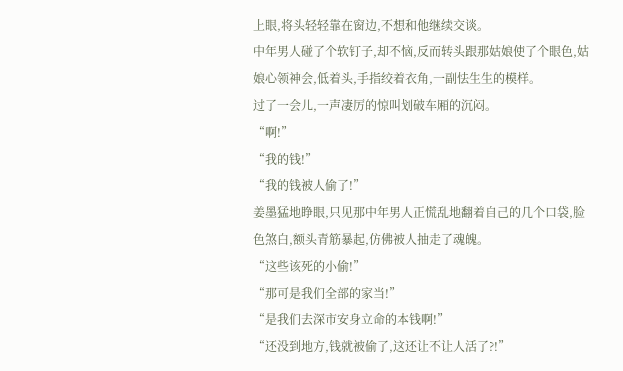上眼,将头轻轻靠在窗边,不想和他继续交谈。
中年男人碰了个软钉子,却不恼,反而转头跟那姑娘使了个眼色,姑娘心领神会,低着头,手指绞着衣角,一副怯生生的模样。
过了一会儿,一声凄厉的惊叫划破车厢的沉闷。
“啊!”
“我的钱!”
“我的钱被人偷了!”
姜墨猛地睁眼,只见那中年男人正慌乱地翻着自己的几个口袋,脸色煞白,额头青筋暴起,仿佛被人抽走了魂魄。
“这些该死的小偷!”
“那可是我们全部的家当!”
“是我们去深市安身立命的本钱啊!”
“还没到地方,钱就被偷了,这还让不让人活了?!”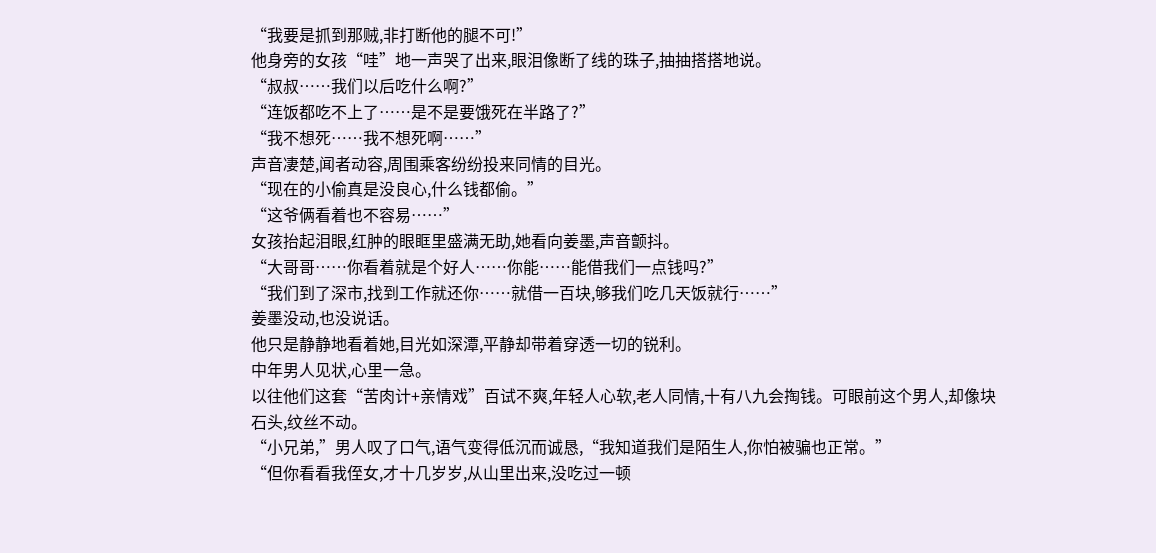“我要是抓到那贼,非打断他的腿不可!”
他身旁的女孩“哇”地一声哭了出来,眼泪像断了线的珠子,抽抽搭搭地说。
“叔叔……我们以后吃什么啊?”
“连饭都吃不上了……是不是要饿死在半路了?”
“我不想死……我不想死啊……”
声音凄楚,闻者动容,周围乘客纷纷投来同情的目光。
“现在的小偷真是没良心,什么钱都偷。”
“这爷俩看着也不容易……”
女孩抬起泪眼,红肿的眼眶里盛满无助,她看向姜墨,声音颤抖。
“大哥哥……你看着就是个好人……你能……能借我们一点钱吗?”
“我们到了深市,找到工作就还你……就借一百块,够我们吃几天饭就行……”
姜墨没动,也没说话。
他只是静静地看着她,目光如深潭,平静却带着穿透一切的锐利。
中年男人见状,心里一急。
以往他们这套“苦肉计+亲情戏”百试不爽,年轻人心软,老人同情,十有八九会掏钱。可眼前这个男人,却像块石头,纹丝不动。
“小兄弟,”男人叹了口气,语气变得低沉而诚恳,“我知道我们是陌生人,你怕被骗也正常。”
“但你看看我侄女,才十几岁岁,从山里出来,没吃过一顿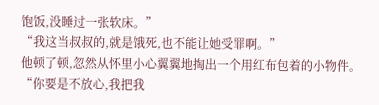饱饭,没睡过一张软床。”
“我这当叔叔的,就是饿死,也不能让她受罪啊。”
他顿了顿,忽然从怀里小心翼翼地掏出一个用红布包着的小物件。
“你要是不放心,我把我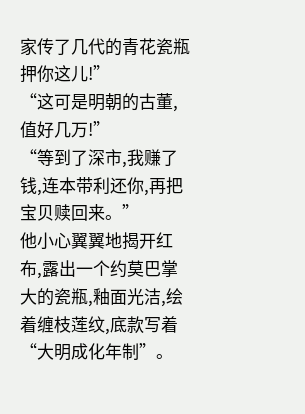家传了几代的青花瓷瓶押你这儿!”
“这可是明朝的古董,值好几万!”
“等到了深市,我赚了钱,连本带利还你,再把宝贝赎回来。”
他小心翼翼地揭开红布,露出一个约莫巴掌大的瓷瓶,釉面光洁,绘着缠枝莲纹,底款写着“大明成化年制”。